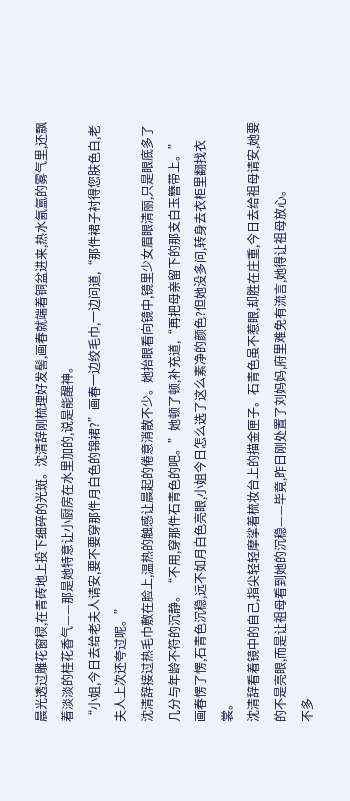晨光透过雕花窗棂,在青砖地上投下细碎的光斑。沈清辞刚梳理好发髻,画春就端着铜盆进来,热水氤氲的雾气里,还飘着淡淡的桂花香气——那是她特意让小厨房在水里加的,说是能醒神。
“小姐,今日去给老夫人请安,要不要穿那件月白色的锦裙?”画春一边绞毛巾,一边问道,“那件裙子衬得您肤色白,老夫人上次还夸过呢。”
沈清辞接过热毛巾敷在脸上,温热的触感让晨起的倦意消散不少。她抬眼看向镜中,镜里少女眉眼清丽,只是眼底多了几分与年龄不符的沉静。“不用,穿那件石青色的吧。”她顿了顿,补充道,“再把母亲留下的那支白玉簪带上。”
画春愣了愣,石青色沉稳,远不如月白色亮眼,小姐今日怎么选了这么素净的颜色?但她没多问,转身去衣柜里翻找衣裳。
沈清辞看着镜中的自己,指尖轻轻摩挲着梳妆台上的描金匣子。石青色虽不惹眼,却胜在庄重,今日去给祖母请安,她要的不是亮眼,而是让祖母看到她的沉稳——毕竟,昨日刚处置了刘妈妈,府里难免有流言,她得让祖母放心。
不多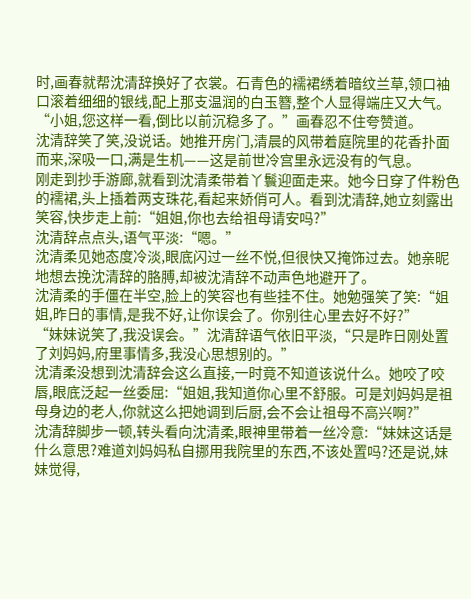时,画春就帮沈清辞换好了衣裳。石青色的襦裙绣着暗纹兰草,领口袖口滚着细细的银线,配上那支温润的白玉簪,整个人显得端庄又大气。
“小姐,您这样一看,倒比以前沉稳多了。”画春忍不住夸赞道。
沈清辞笑了笑,没说话。她推开房门,清晨的风带着庭院里的花香扑面而来,深吸一口,满是生机——这是前世冷宫里永远没有的气息。
刚走到抄手游廊,就看到沈清柔带着丫鬟迎面走来。她今日穿了件粉色的襦裙,头上插着两支珠花,看起来娇俏可人。看到沈清辞,她立刻露出笑容,快步走上前:“姐姐,你也去给祖母请安吗?”
沈清辞点点头,语气平淡:“嗯。”
沈清柔见她态度冷淡,眼底闪过一丝不悦,但很快又掩饰过去。她亲昵地想去挽沈清辞的胳膊,却被沈清辞不动声色地避开了。
沈清柔的手僵在半空,脸上的笑容也有些挂不住。她勉强笑了笑:“姐姐,昨日的事情,是我不好,让你误会了。你别往心里去好不好?”
“妹妹说笑了,我没误会。”沈清辞语气依旧平淡,“只是昨日刚处置了刘妈妈,府里事情多,我没心思想别的。”
沈清柔没想到沈清辞会这么直接,一时竟不知道该说什么。她咬了咬唇,眼底泛起一丝委屈:“姐姐,我知道你心里不舒服。可是刘妈妈是祖母身边的老人,你就这么把她调到后厨,会不会让祖母不高兴啊?”
沈清辞脚步一顿,转头看向沈清柔,眼神里带着一丝冷意:“妹妹这话是什么意思?难道刘妈妈私自挪用我院里的东西,不该处置吗?还是说,妹妹觉得,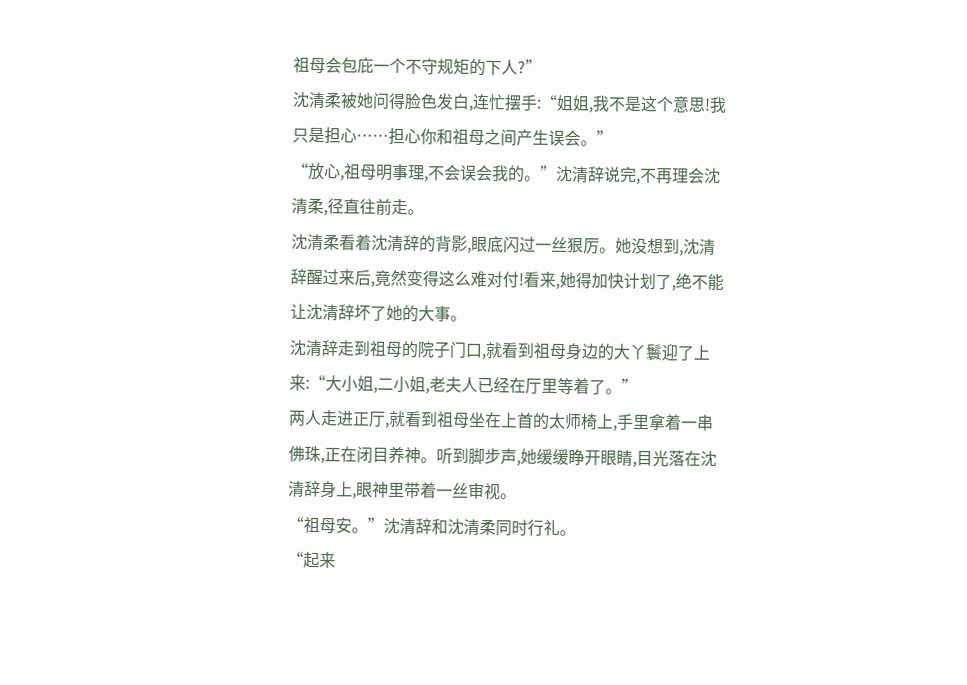祖母会包庇一个不守规矩的下人?”
沈清柔被她问得脸色发白,连忙摆手:“姐姐,我不是这个意思!我只是担心……担心你和祖母之间产生误会。”
“放心,祖母明事理,不会误会我的。”沈清辞说完,不再理会沈清柔,径直往前走。
沈清柔看着沈清辞的背影,眼底闪过一丝狠厉。她没想到,沈清辞醒过来后,竟然变得这么难对付!看来,她得加快计划了,绝不能让沈清辞坏了她的大事。
沈清辞走到祖母的院子门口,就看到祖母身边的大丫鬟迎了上来:“大小姐,二小姐,老夫人已经在厅里等着了。”
两人走进正厅,就看到祖母坐在上首的太师椅上,手里拿着一串佛珠,正在闭目养神。听到脚步声,她缓缓睁开眼睛,目光落在沈清辞身上,眼神里带着一丝审视。
“祖母安。”沈清辞和沈清柔同时行礼。
“起来